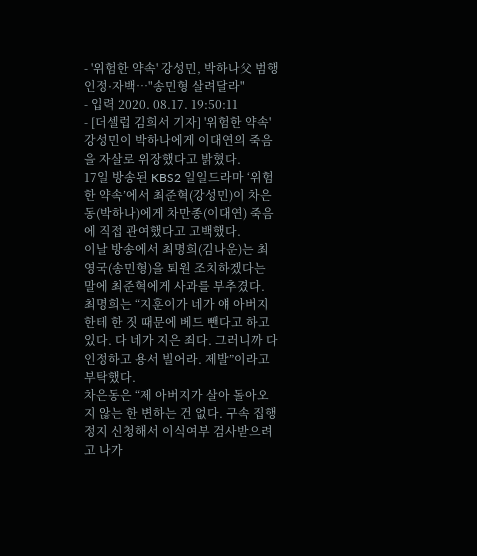- '위험한 약속' 강성민, 박하나父 범행 인정·자백…"송민형 살려달라"
- 입력 2020. 08.17. 19:50:11
- [더셀럽 김희서 기자] '위험한 약속' 강성민이 박하나에게 이대연의 죽음을 자살로 위장했다고 밝혔다.
17일 방송된 KBS2 일일드라마 ‘위험한 약속’에서 최준혁(강성민)이 차은동(박하나)에게 차만종(이대연) 죽음에 직접 관여했다고 고백했다.
이날 방송에서 최명희(김나운)는 최영국(송민형)을 퇴원 조치하겠다는 말에 최준혁에게 사과를 부추겼다. 최명희는 “지훈이가 네가 얘 아버지한테 한 짓 때문에 베드 뺀다고 하고 있다. 다 네가 지은 죄다. 그러니까 다 인정하고 용서 빌어라. 제발”이라고 부탁했다.
차은동은 “제 아버지가 살아 돌아오지 않는 한 변하는 건 없다. 구속 집행정지 신청해서 이식여부 검사받으려고 나가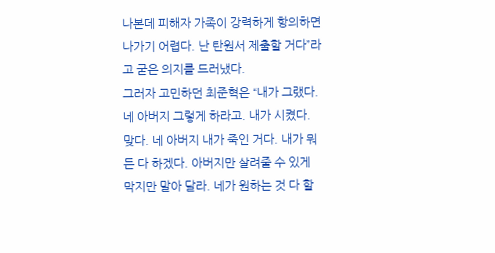나본데 피해자 가족이 강력하게 항의하면 나가기 어렵다. 난 탄원서 제출할 거다”라고 굳은 의지를 드러냈다.
그러자 고민하던 최준혁은 “내가 그랬다. 네 아버지 그렇게 하라고. 내가 시켰다. 맞다. 네 아버지 내가 죽인 거다. 내가 뭐든 다 하겠다. 아버지만 살려줄 수 있게 막지만 말아 달라. 네가 원하는 것 다 할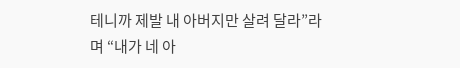테니까 제발 내 아버지만 살려 달라”라며 “내가 네 아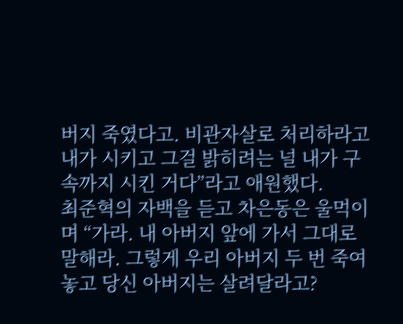버지 죽였다고. 비관자살로 처리하라고 내가 시키고 그걸 밝히려는 널 내가 구속까지 시킨 거다”라고 애원했다.
최준혁의 자백을 듣고 차은동은 울먹이며 “가라. 내 아버지 앞에 가서 그대로 말해라. 그렇게 우리 아버지 두 번 죽여 놓고 당신 아버지는 살려달라고?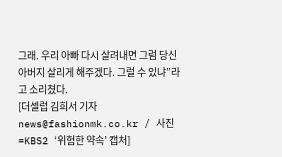그래. 우리 아빠 다시 살려내면 그럼 당신 아버지 살리게 해주겠다. 그럴 수 있냐”라고 소리쳤다.
[더셀럽 김희서 기자 news@fashionmk.co.kr / 사진=KBS2 ‘위험한 약속’ 캡처]